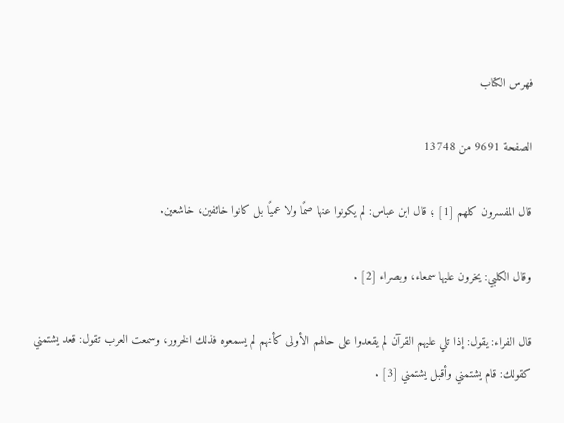فهرس الكتاب

الصفحة 9691 من 13748

قال المفسرون كلهم [1] ؛ قال ابن عباس: لم يكونوا عنها صمًا ولا عميًا بل كانوا خائفين، خاشعين.

وقال الكلبي: يخرون عليها سمعاء، وبصراء [2] .

قال الفراء: يقول: إذا تلي عليهم القرآن لم يقعدوا على حالهم الأولى كأنهم لم يسمعوه فذلك الخرور، وسمعت العرب تقول: قعد يشتمني كقولك: قام يشتمني وأقبل يشتمني [3] .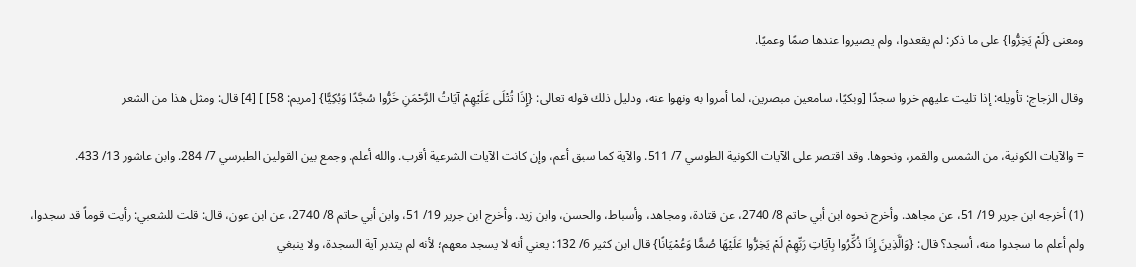ومعنى {لَمْ يَخِرُّوا} على ما ذكر: لم يقعدوا، ولم يصيروا عندها صمًا وعميًا.

وقال الزجاج: تأويله: إذا تليت عليهم خروا سجدًا [وبكيًا، سامعين مبصرين، لما أمروا به ونهوا عنه، ودليل ذلك قوله تعالى: {إِذَا تُتْلَى عَلَيْهِمْ آيَاتُ الرَّحْمَنِ خَرُّوا سُجَّدًا وَبُكِيًّا} [مريم: 58] ] [4] قال: ومثل هذا من الشعر

= والآيات الكونية، من الشمس والقمر، ونحوها. وقد اقتصر على الآيات الكونية الطوسي 7/ 511. والآية كما سبق أعم، وإن كانت الآيات الشرعية أقرب. والله أعلم. وجمع بين القولين الطبرسي 7/ 284. وابن عاشور 13/ 433.

(1) أخرجه ابن جرير 19/ 51، عن مجاهد. وأخرج نحوه ابن أبي حاتم 8/ 2740، عن قتادة، ومجاهد، وأسباط، والحسن، وابن زيد. وأخرج ابن جرير 19/ 51، وابن أبي حاتم 8/ 2740، عن ابن عون، قال: قلت للشعبي: رأيت قوماً قد سجدوا، ولم أعلم ما سجدوا منه، أسجد؟ قال: {وَالَّذِينَ إِذَا ذُكِّرُوا بِآيَاتِ رَبِّهِمْ لَمْ يَخِرُّوا عَلَيْهَا صُمًّا وَعُمْيَانًا} قال ابن كثير 6/ 132: يعني أنه لا يسجد معهم؛ لأنه لم يتدبر آية السجدة، ولا ينبغي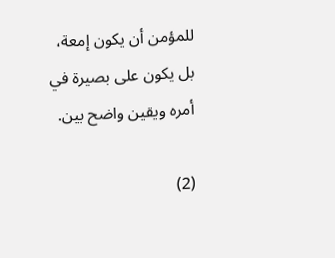للمؤمن أن يكون إمعة، بل يكون على بصيرة في أمره ويقين واضح بين.

(2)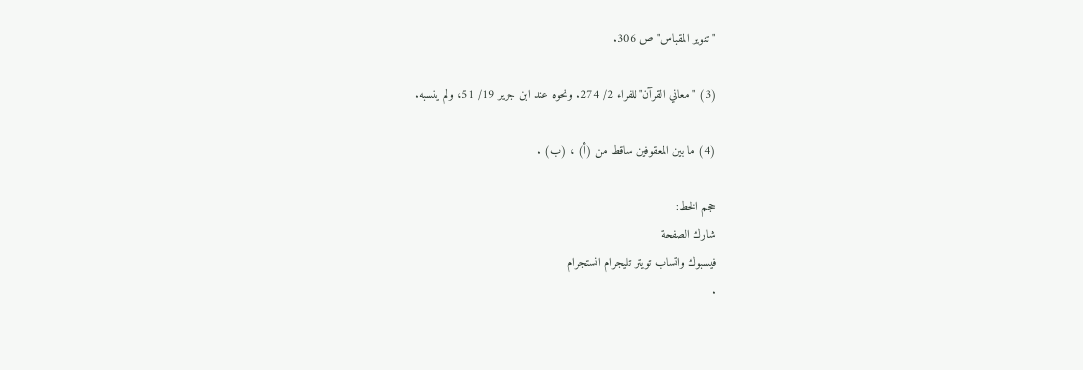"تنوير المقباس"ص 306.

(3) "معاني القرآن"للفراء 2/ 274. ونحوه عند ابن جرير 19/ 51، ولم ينسبه.

(4) ما بين المعقوفين ساقط من (أ) ، (ب) .

حجم الخط:
شارك الصفحة
فيسبوك واتساب تويتر تليجرام انستجرام
.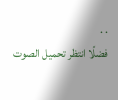. .
فضلًا انتظر تحميل الصوت